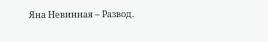Яна Невинная – Развод.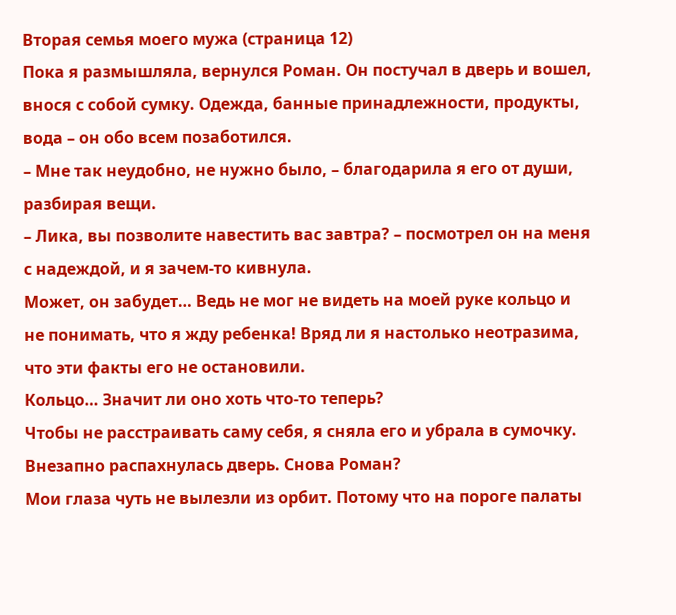Вторая семья моего мужа (страница 12)
Пока я размышляла, вернулся Роман. Он постучал в дверь и вошел, внося с собой сумку. Одежда, банные принадлежности, продукты, вода – он обо всем позаботился.
– Мне так неудобно, не нужно было, – благодарила я его от души, разбирая вещи.
– Лика, вы позволите навестить вас завтра? – посмотрел он на меня с надеждой, и я зачем-то кивнула.
Может, он забудет… Ведь не мог не видеть на моей руке кольцо и не понимать, что я жду ребенка! Вряд ли я настолько неотразима, что эти факты его не остановили.
Кольцо… Значит ли оно хоть что-то теперь?
Чтобы не расстраивать саму себя, я сняла его и убрала в сумочку.
Внезапно распахнулась дверь. Снова Роман?
Мои глаза чуть не вылезли из орбит. Потому что на пороге палаты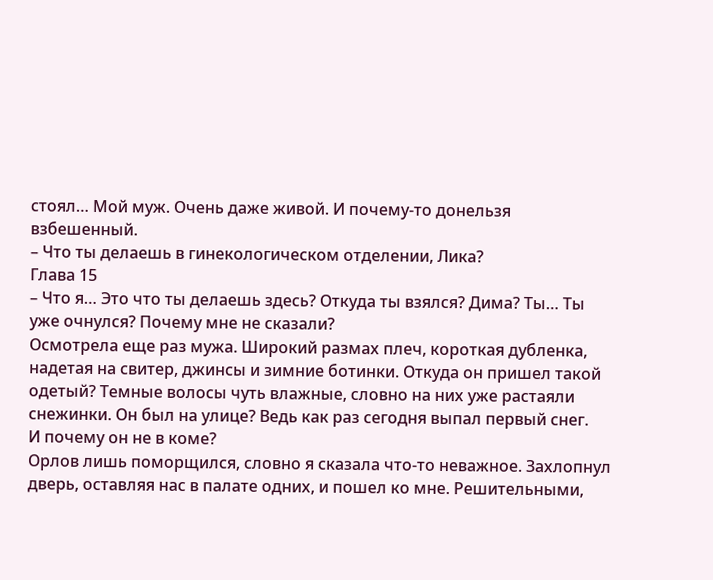стоял… Мой муж. Очень даже живой. И почему-то донельзя взбешенный.
– Что ты делаешь в гинекологическом отделении, Лика?
Глава 15
– Что я… Это что ты делаешь здесь? Откуда ты взялся? Дима? Ты… Ты уже очнулся? Почему мне не сказали?
Осмотрела еще раз мужа. Широкий размах плеч, короткая дубленка, надетая на свитер, джинсы и зимние ботинки. Откуда он пришел такой одетый? Темные волосы чуть влажные, словно на них уже растаяли снежинки. Он был на улице? Ведь как раз сегодня выпал первый снег.
И почему он не в коме?
Орлов лишь поморщился, словно я сказала что-то неважное. Захлопнул дверь, оставляя нас в палате одних, и пошел ко мне. Решительными,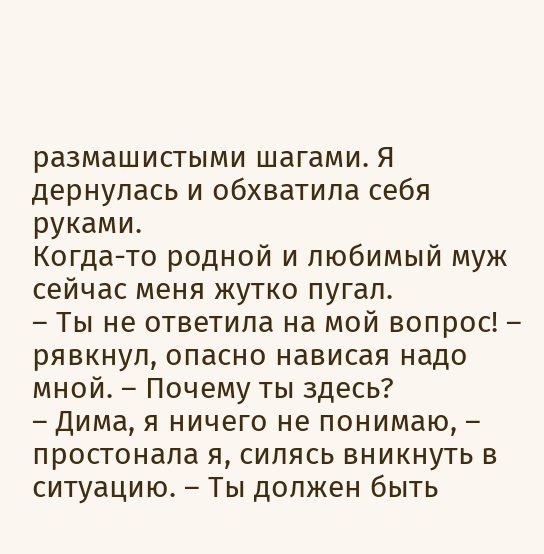размашистыми шагами. Я дернулась и обхватила себя руками.
Когда-то родной и любимый муж сейчас меня жутко пугал.
– Ты не ответила на мой вопрос! – рявкнул, опасно нависая надо мной. – Почему ты здесь?
– Дима, я ничего не понимаю, – простонала я, силясь вникнуть в ситуацию. – Ты должен быть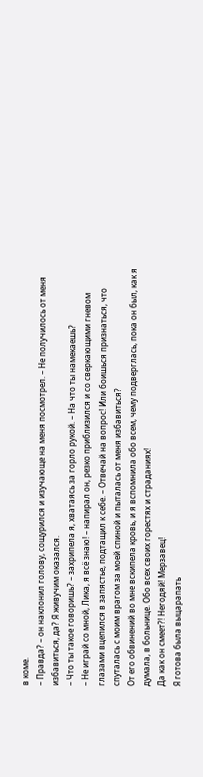в коме.
– Правда? – он наклонил голову, сощурился и изучающе на меня посмотрел. – Не получилось от меня избавиться, да? Я живучим оказался.
– Что ты такое говоришь? – захрипела я, хватаясь за горло рукой. – На что ты намекаешь?
– Не играй со мной, Лика, я всё знаю! – напирал он, резко приблизился и со сверкающими гневом глазами вцепился в запястье, подтащил к себе. – Отвечай на вопрос! Или боишься признаться, что спуталась с моим врагом за моей спиной и пыталась от меня избавиться?
От его обвинений во мне вскипела кровь, и я вспомнила обо всем, чему подверглась, пока он был, как я думала, в больнице. Обо всех своих горестях и страданиях!
Да как он смеет?! Негодяй! Мерзавец!
Я готова была выцарапать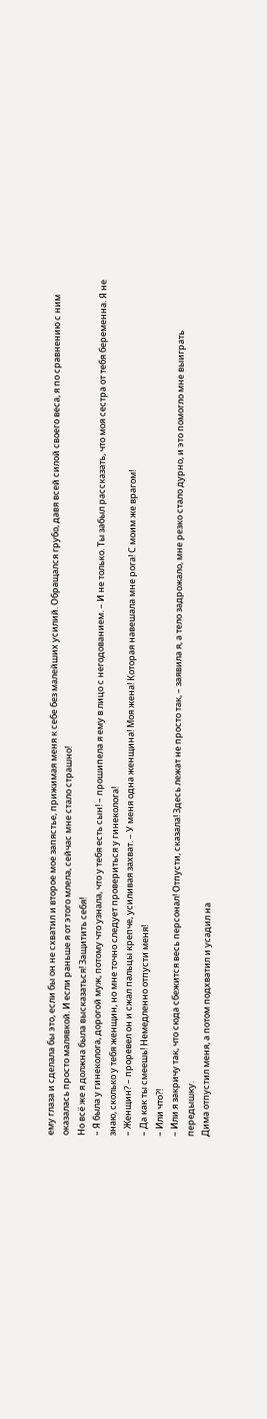ему глаза и сделала бы это, если бы он не схватил и второе мое запястье, прижимая меня к себе без малейших усилий. Обращался грубо, давя всей силой своего веса, я по сравнению с ним оказалась просто малявкой. И если раньше я от этого млела, сейчас мне стало страшно!
Но всё же я должна была высказаться! Защитить себя!
– Я была у гинеколога, дорогой муж, потому что узнала, что у тебя есть сын! – прошипела я ему в лицо с негодованием. – И не только. Ты забыл рассказать, что моя сестра от тебя беременна. Я не знаю, сколько у тебя женщин, но мне точно следует провериться у гинеколога!
– Женщин? – проревел он и сжал пальцы крепче, усиливая захват. – У меня одна женщина! Моя жена! Которая навешала мне рога! С моим же врагом!
– Да как ты смеешь! Немедленно отпусти меня!
– Или что?!
– Или я закричу так, что сюда сбежится весь персонал! Отпусти, сказала! Здесь лежат не просто так, – заявила я, а тело задрожало, мне резко стало дурно, и это помогло мне выиграть передышку.
Дима отпустил меня, а потом подхватил и усадил на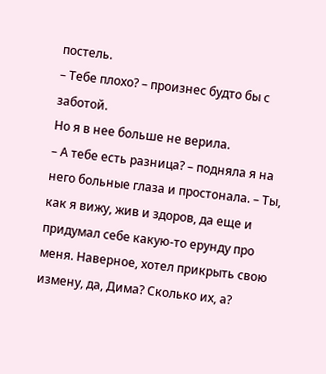постель.
– Тебе плохо? – произнес будто бы с заботой.
Но я в нее больше не верила.
– А тебе есть разница? – подняла я на него больные глаза и простонала. – Ты, как я вижу, жив и здоров, да еще и придумал себе какую-то ерунду про меня. Наверное, хотел прикрыть свою измену, да, Дима? Сколько их, а?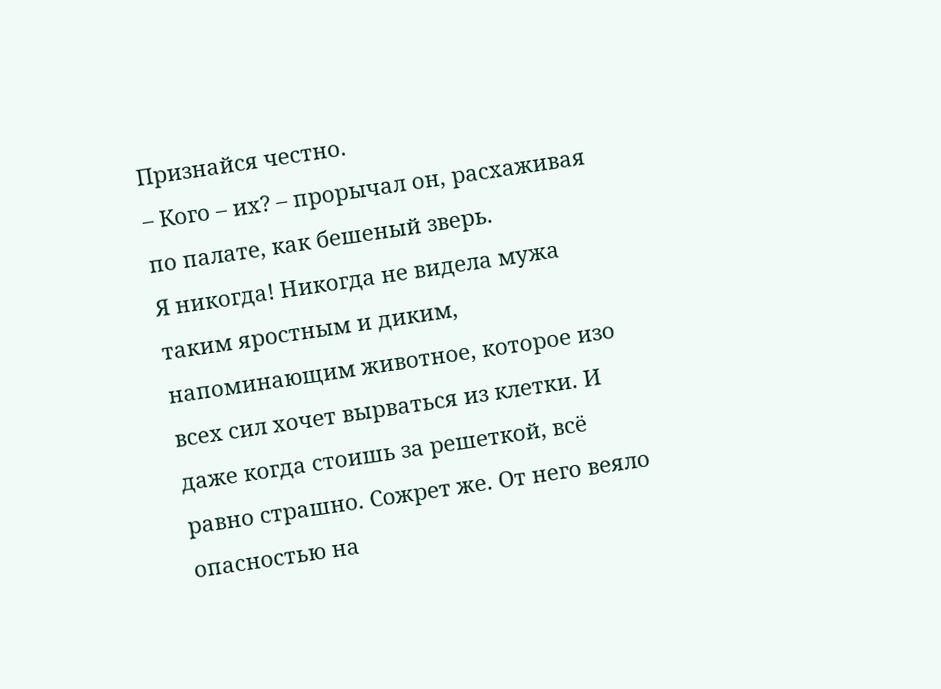Признайся честно.
– Кого – их? – прорычал он, расхаживая по палате, как бешеный зверь.
Я никогда! Никогда не видела мужа таким яростным и диким, напоминающим животное, которое изо всех сил хочет вырваться из клетки. И даже когда стоишь за решеткой, всё равно страшно. Сожрет же. От него веяло опасностью на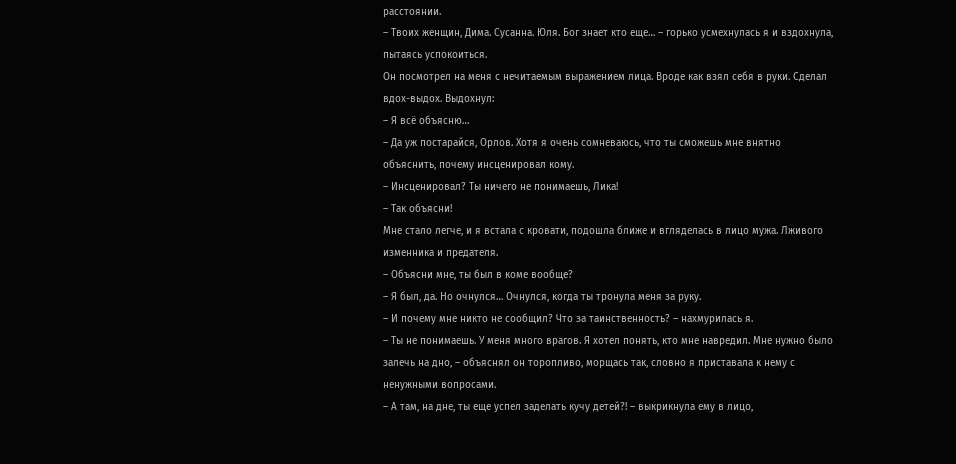расстоянии.
– Твоих женщин, Дима. Сусанна. Юля. Бог знает кто еще… – горько усмехнулась я и вздохнула, пытаясь успокоиться.
Он посмотрел на меня с нечитаемым выражением лица. Вроде как взял себя в руки. Сделал вдох-выдох. Выдохнул:
– Я всё объясню…
– Да уж постарайся, Орлов. Хотя я очень сомневаюсь, что ты сможешь мне внятно объяснить, почему инсценировал кому.
– Инсценировал? Ты ничего не понимаешь, Лика!
– Так объясни!
Мне стало легче, и я встала с кровати, подошла ближе и вгляделась в лицо мужа. Лживого изменника и предателя.
– Объясни мне, ты был в коме вообще?
– Я был, да. Но очнулся… Очнулся, когда ты тронула меня за руку.
– И почему мне никто не сообщил? Что за таинственность? – нахмурилась я.
– Ты не понимаешь. У меня много врагов. Я хотел понять, кто мне навредил. Мне нужно было залечь на дно, – объяснял он торопливо, морщась так, словно я приставала к нему с ненужными вопросами.
– А там, на дне, ты еще успел заделать кучу детей?! – выкрикнула ему в лицо,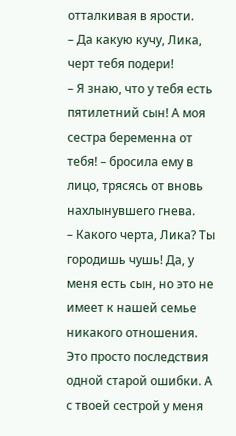отталкивая в ярости.
– Да какую кучу, Лика, черт тебя подери!
– Я знаю, что у тебя есть пятилетний сын! А моя сестра беременна от тебя! – бросила ему в лицо, трясясь от вновь нахлынувшего гнева.
– Какого черта, Лика? Ты городишь чушь! Да, у меня есть сын, но это не имеет к нашей семье никакого отношения. Это просто последствия одной старой ошибки. А с твоей сестрой у меня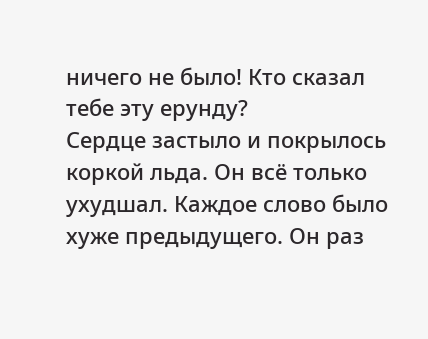ничего не было! Кто сказал тебе эту ерунду?
Сердце застыло и покрылось коркой льда. Он всё только ухудшал. Каждое слово было хуже предыдущего. Он раз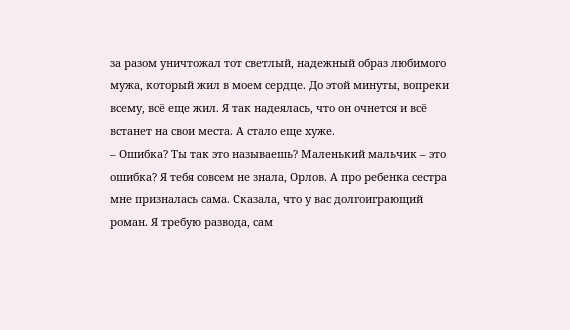за разом уничтожал тот светлый, надежный образ любимого мужа, который жил в моем сердце. До этой минуты, вопреки всему, всё еще жил. Я так надеялась, что он очнется и всё встанет на свои места. А стало еще хуже.
– Ошибка? Ты так это называешь? Маленький мальчик – это ошибка? Я тебя совсем не знала, Орлов. А про ребенка сестра мне призналась сама. Сказала, что у вас долгоиграющий роман. Я требую развода, сам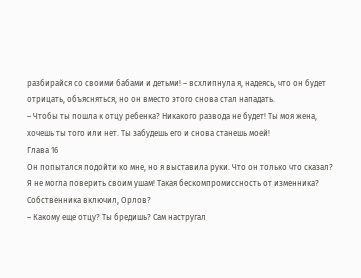разбирайся со своими бабами и детьми! – всхлипнула я, надеясь, что он будет отрицать, объясняться, но он вместо этого снова стал нападать.
– Чтобы ты пошла к отцу ребенка? Никакого развода не будет! Ты моя жена, хочешь ты того или нет. Ты забудешь его и снова станешь моей!
Глава 16
Он попытался подойти ко мне, но я выставила руки. Что он только что сказал? Я не могла поверить своим ушам! Такая бескомпромиссность от изменника? Собственника включил, Орлов?
– Какому еще отцу? Ты бредишь? Сам настругал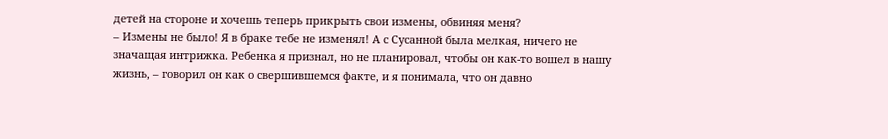детей на стороне и хочешь теперь прикрыть свои измены, обвиняя меня?
– Измены не было! Я в браке тебе не изменял! А с Сусанной была мелкая, ничего не значащая интрижка. Ребенка я признал, но не планировал, чтобы он как-то вошел в нашу жизнь, – говорил он как о свершившемся факте, и я понимала, что он давно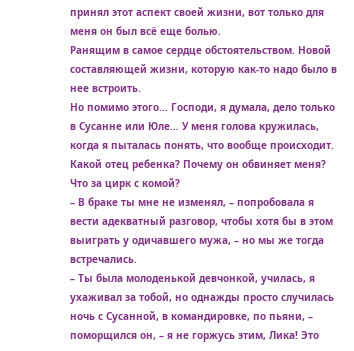принял этот аспект своей жизни, вот только для меня он был всё еще болью.
Ранящим в самое сердце обстоятельством. Новой составляющей жизни, которую как-то надо было в нее встроить.
Но помимо этого… Господи, я думала, дело только в Сусанне или Юле… У меня голова кружилась, когда я пыталась понять, что вообще происходит. Какой отец ребенка? Почему он обвиняет меня? Что за цирк с комой?
– В браке ты мне не изменял, – попробовала я вести адекватный разговор, чтобы хотя бы в этом выиграть у одичавшего мужа, – но мы же тогда встречались.
– Ты была молоденькой девчонкой, училась, я ухаживал за тобой, но однажды просто случилась ночь с Сусанной, в командировке, по пьяни, – поморщился он, – я не горжусь этим, Лика! Это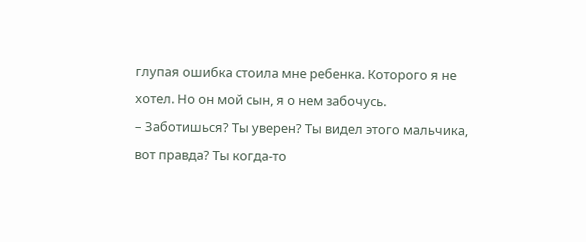глупая ошибка стоила мне ребенка. Которого я не хотел. Но он мой сын, я о нем забочусь.
– Заботишься? Ты уверен? Ты видел этого мальчика, вот правда? Ты когда-то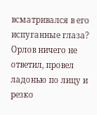всматривался в его испуганные глаза?
Орлов ничего не ответил, провел ладонью по лицу и резко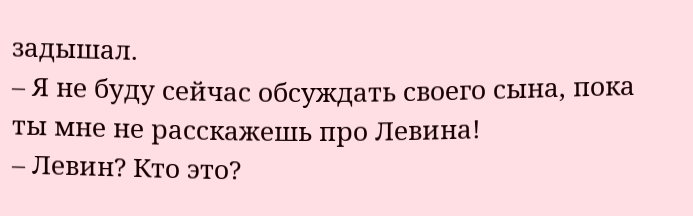задышал.
– Я не буду сейчас обсуждать своего сына, пока ты мне не расскажешь про Левина!
– Левин? Кто это?